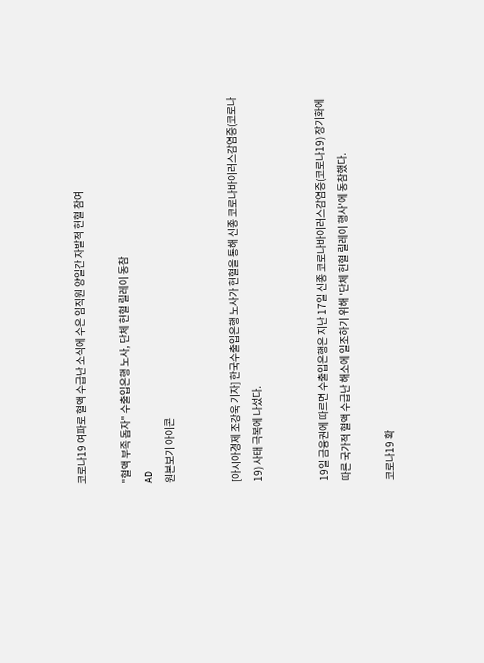코로나19 여파로 혈액 수급난 소식에 수은 임직원 양일간 자발적 헌혈 참여

"혈액 부족 돕자" 수출입은행 노사, 단체 헌혈 릴레이 동참
AD
원본보기 아이콘


[아시아경제 조강욱 기자] 한국수출입은행 노사가 헌혈을 통해 신종 코로나바이러스감염증(코로나19) 사태 극복에 나섰다.


19일 금융권에 따르면 수출입은행은 지난 17일 신종 코로나바이러스감염증(코로나19) 장기화에 따른 국가적 혈액 수급난 해소에 일조하기 위해 '단체 헌혈 릴레이 행사'에 동참했다.

코로나19 확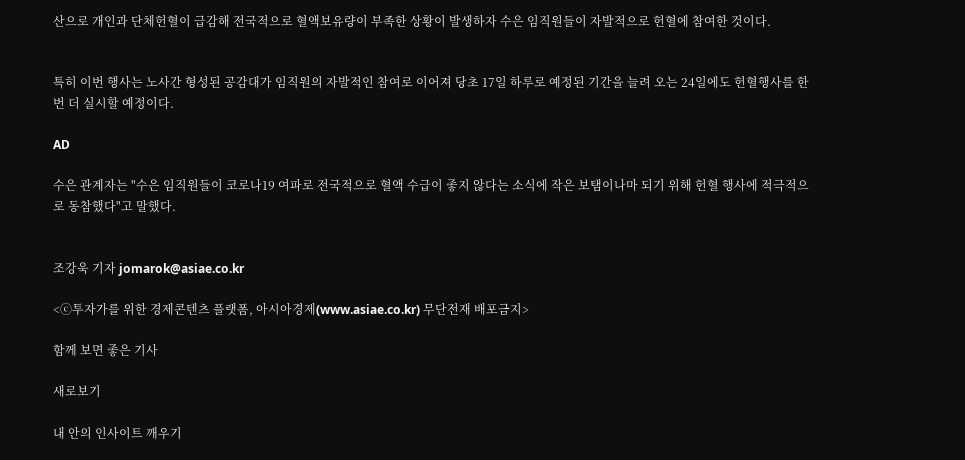산으로 개인과 단체헌혈이 급감해 전국적으로 혈액보유량이 부족한 상황이 발생하자 수은 임직원들이 자발적으로 헌혈에 참여한 것이다.


특히 이번 행사는 노사간 형성된 공감대가 임직원의 자발적인 참여로 이어져 당초 17일 하루로 예정된 기간을 늘려 오는 24일에도 헌혈행사를 한번 더 실시할 예정이다.

AD

수은 관계자는 "수은 임직원들이 코로나19 여파로 전국적으로 혈액 수급이 좋지 않다는 소식에 작은 보탬이나마 되기 위해 헌혈 행사에 적극적으로 동참했다"고 말했다.


조강욱 기자 jomarok@asiae.co.kr

<ⓒ투자가를 위한 경제콘텐츠 플랫폼, 아시아경제(www.asiae.co.kr) 무단전재 배포금지>

함께 보면 좋은 기사

새로보기

내 안의 인사이트 깨우기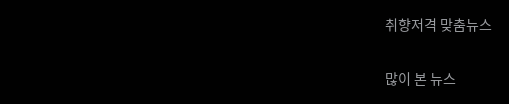취향저격 맞춤뉴스

많이 본 뉴스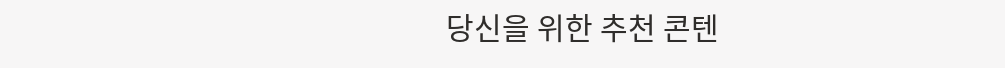당신을 위한 추천 콘텐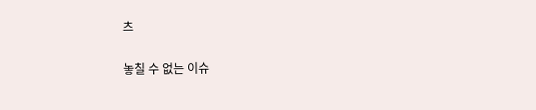츠

놓칠 수 없는 이슈